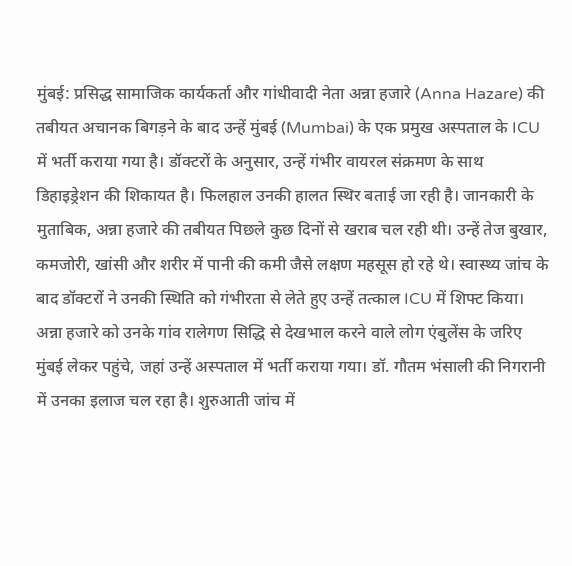मुंबई: प्रसिद्ध सामाजिक कार्यकर्ता और गांधीवादी नेता अन्ना हजारे (Anna Hazare) की तबीयत अचानक बिगड़ने के बाद उन्हें मुंबई (Mumbai) के एक प्रमुख अस्पताल के ICU में भर्ती कराया गया है। डॉक्टरों के अनुसार, उन्हें गंभीर वायरल संक्रमण के साथ डिहाइड्रेशन की शिकायत है। फिलहाल उनकी हालत स्थिर बताई जा रही है। जानकारी के मुताबिक, अन्ना हजारे की तबीयत पिछले कुछ दिनों से खराब चल रही थी। उन्हें तेज बुखार, कमजोरी, खांसी और शरीर में पानी की कमी जैसे लक्षण महसूस हो रहे थे। स्वास्थ्य जांच के बाद डॉक्टरों ने उनकी स्थिति को गंभीरता से लेते हुए उन्हें तत्काल ICU में शिफ्ट किया।
अन्ना हजारे को उनके गांव रालेगण सिद्धि से देखभाल करने वाले लोग एंबुलेंस के जरिए मुंबई लेकर पहुंचे, जहां उन्हें अस्पताल में भर्ती कराया गया। डॉ. गौतम भंसाली की निगरानी में उनका इलाज चल रहा है। शुरुआती जांच में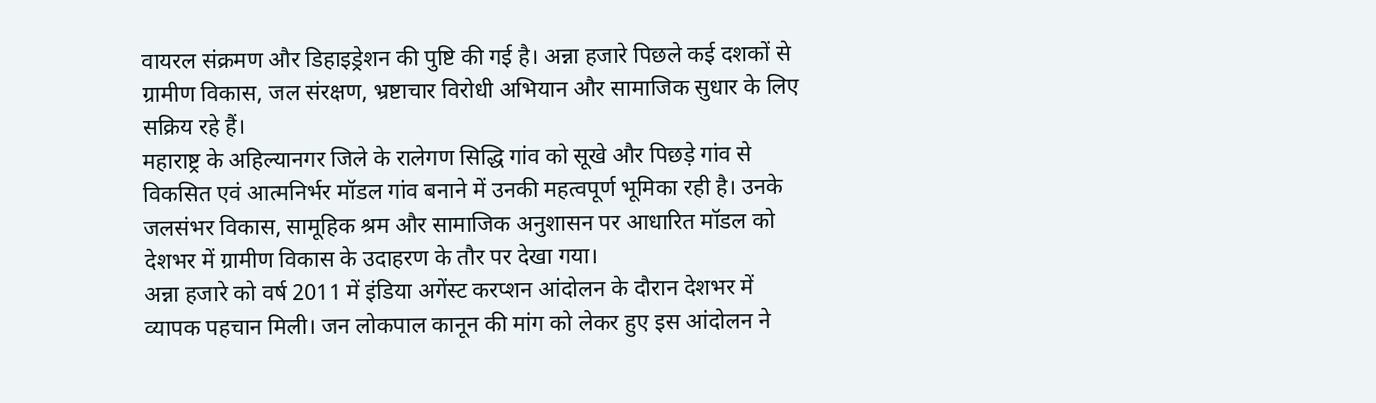वायरल संक्रमण और डिहाइड्रेशन की पुष्टि की गई है। अन्ना हजारे पिछले कई दशकों से ग्रामीण विकास, जल संरक्षण, भ्रष्टाचार विरोधी अभियान और सामाजिक सुधार के लिए सक्रिय रहे हैं।
महाराष्ट्र के अहिल्यानगर जिले के रालेगण सिद्धि गांव को सूखे और पिछड़े गांव से विकसित एवं आत्मनिर्भर मॉडल गांव बनाने में उनकी महत्वपूर्ण भूमिका रही है। उनके जलसंभर विकास, सामूहिक श्रम और सामाजिक अनुशासन पर आधारित मॉडल को देशभर में ग्रामीण विकास के उदाहरण के तौर पर देखा गया।
अन्ना हजारे को वर्ष 2011 में इंडिया अगेंस्ट करप्शन आंदोलन के दौरान देशभर में व्यापक पहचान मिली। जन लोकपाल कानून की मांग को लेकर हुए इस आंदोलन ने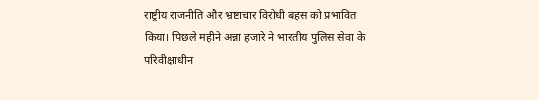राष्ट्रीय राजनीति और भ्रष्टाचार विरोधी बहस को प्रभावित किया। पिछले महीने अन्ना हजारे ने भारतीय पुलिस सेवा के परिवीक्षाधीन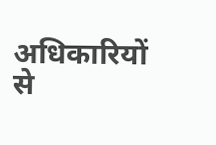अधिकारियों से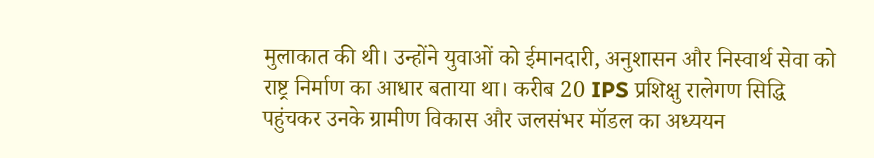मुलाकात की थी। उन्होंने युवाओं को ईमानदारी, अनुशासन और निस्वार्थ सेवा को राष्ट्र निर्माण का आधार बताया था। करीब 20 IPS प्रशिक्षु रालेगण सिद्धि पहुंचकर उनके ग्रामीण विकास और जलसंभर मॉडल का अध्ययन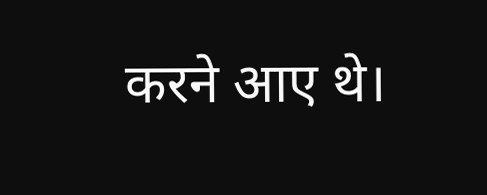करने आए थे।